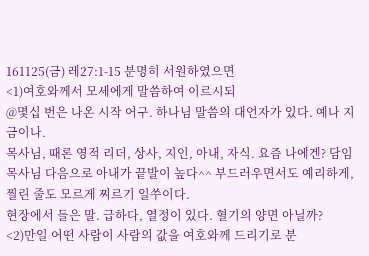161125(금) 레27:1-15 분명히 서원하였으면
<1)여호와께서 모세에게 말씀하여 이르시되
@몇십 번은 나온 시작 어구. 하나님 말씀의 대언자가 있다. 예나 지금이나.
목사님, 때론 영적 리더, 상사, 지인, 아내, 자식. 요즘 나에겐? 담임 목사님 다음으로 아내가 끝발이 높다^^ 부드러우면서도 예리하게, 찔린 줄도 모르게 찌르기 일쑤이다.
현장에서 들은 말. 급하다, 열정이 있다. 혈기의 양면 아닐까?
<2)만일 어떤 사람이 사람의 값을 여호와께 드리기로 분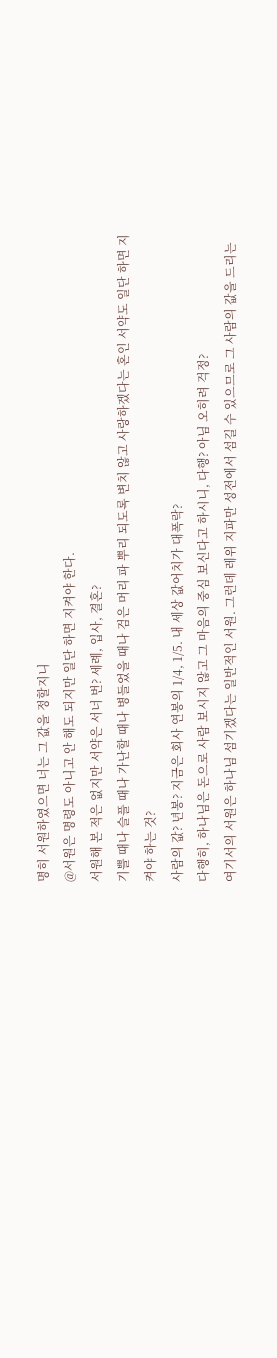명히 서원하였으면 너는 그 값을 정할지니
@서원은 명령도 아니고 안 해도 되지만 일단 하면 지켜야 한다.
서원해 본 적은 없지만 서약은 서너 번? 세례, 입사, 결혼?
기쁠 때나 슬플 때나 가난할 때나 병들었을 때나 검은 머리 파 뿌리 되도록 변치 않고 사랑하겠다는 혼인 서약도 일단 하면 지켜야 하는 것?
사람의 값? 년봉? 지금은 회사 연봉의 1/4, 1/5. 내 세상 값어치가 대폭락?
다행히, 하나님은 돈으로 사람 보시지 않고 그 마음의 중심 보신다고 하시니, 다행? 아님 오히려 걱정?
여기서의 서원은 하나님 섬기겠다는 일반적인 서원. 그런데 레위 지파만 성전에서 섬길 수 있으므로 그 사람의 값을 드리는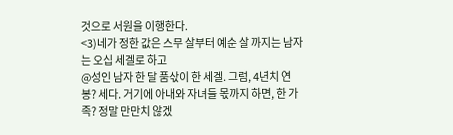것으로 서원을 이행한다.
<3)네가 정한 값은 스무 살부터 예순 살 까지는 남자는 오십 세겔로 하고
@성인 남자 한 달 품삯이 한 세겔. 그럼, 4년치 연봉? 세다. 거기에 아내와 자녀들 몫까지 하면, 한 가족? 정말 만만치 않겠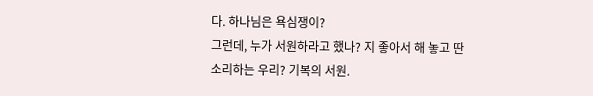다. 하나님은 욕심쟁이?
그런데, 누가 서원하라고 했나? 지 좋아서 해 놓고 딴 소리하는 우리? 기복의 서원.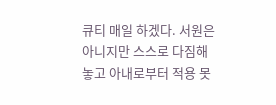큐티 매일 하겠다. 서원은 아니지만 스스로 다짐해 놓고 아내로부터 적용 못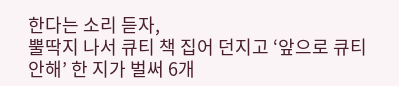한다는 소리 듣자,
뿔딱지 나서 큐티 책 집어 던지고 ‘앞으로 큐티 안해’ 한 지가 벌써 6개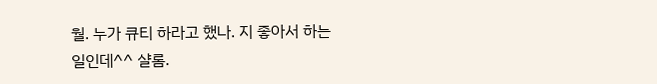월. 누가 큐티 하라고 했나. 지 좋아서 하는 일인데^^ 샬롬.